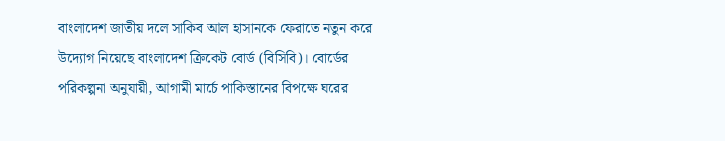বাংলাদেশ জাতীয় দলে সাকিব আল হাসানকে ফেরাতে নতুন করে উদ্যোগ নিয়েছে বাংলাদেশ ক্রিকেট বোর্ড (বিসিবি)। বোর্ডের পরিকল্পনা অনুযায়ী, আগামী মার্চে পাকিস্তানের বিপক্ষে ঘরের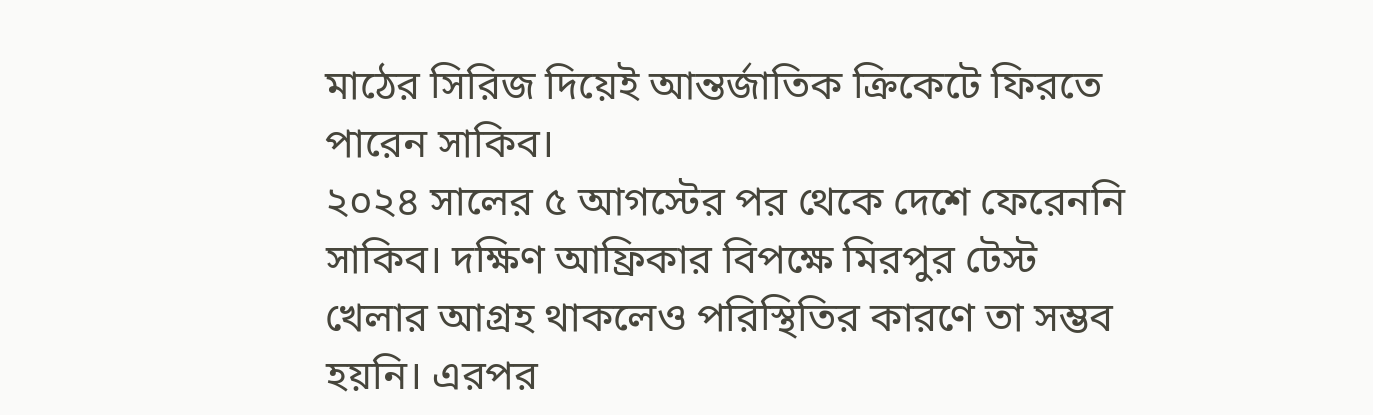মাঠের সিরিজ দিয়েই আন্তর্জাতিক ক্রিকেটে ফিরতে পারেন সাকিব।
২০২৪ সালের ৫ আগস্টের পর থেকে দেশে ফেরেননি সাকিব। দক্ষিণ আফ্রিকার বিপক্ষে মিরপুর টেস্ট খেলার আগ্রহ থাকলেও পরিস্থিতির কারণে তা সম্ভব হয়নি। এরপর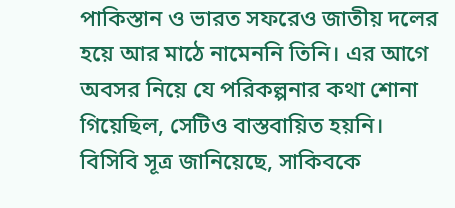পাকিস্তান ও ভারত সফরেও জাতীয় দলের হয়ে আর মাঠে নামেননি তিনি। এর আগে অবসর নিয়ে যে পরিকল্পনার কথা শোনা গিয়েছিল, সেটিও বাস্তবায়িত হয়নি।
বিসিবি সূত্র জানিয়েছে, সাকিবকে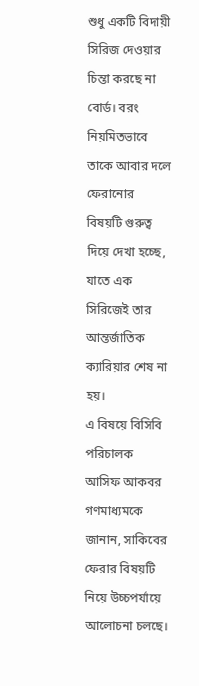শুধু একটি বিদায়ী সিরিজ দেওয়ার চিন্তা করছে না বোর্ড। বরং নিয়মিতভাবে তাকে আবার দলে ফেরানোর বিষয়টি গুরুত্ব দিয়ে দেখা হচ্ছে, যাতে এক সিরিজেই তার আন্তর্জাতিক ক্যারিয়ার শেষ না হয়।
এ বিষয়ে বিসিবি পরিচালক আসিফ আকবর গণমাধ্যমকে জানান, সাকিবের ফেরার বিষয়টি নিয়ে উচ্চপর্যায়ে আলোচনা চলছে।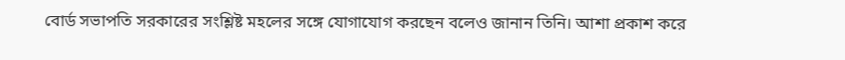বোর্ড সভাপতি সরকারের সংশ্লিষ্ট মহলের সঙ্গে যোগাযোগ করছেন বলেও জানান তিনি। আশা প্রকাশ করে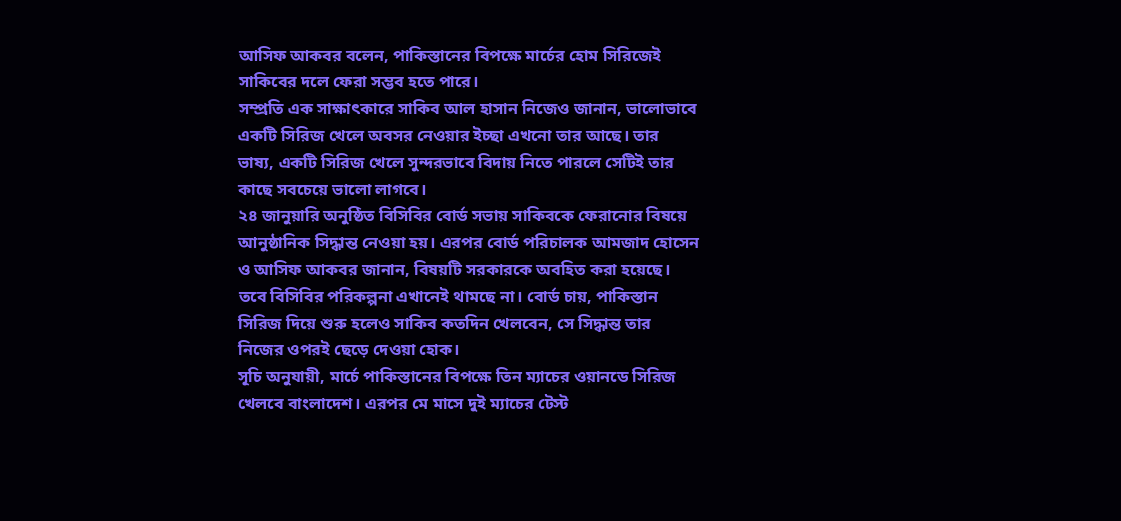আসিফ আকবর বলেন, পাকিস্তানের বিপক্ষে মার্চের হোম সিরিজেই সাকিবের দলে ফেরা সম্ভব হতে পারে।
সম্প্রতি এক সাক্ষাৎকারে সাকিব আল হাসান নিজেও জানান, ভালোভাবে একটি সিরিজ খেলে অবসর নেওয়ার ইচ্ছা এখনো তার আছে। তার ভাষ্য, একটি সিরিজ খেলে সুন্দরভাবে বিদায় নিতে পারলে সেটিই তার কাছে সবচেয়ে ভালো লাগবে।
২৪ জানুয়ারি অনুষ্ঠিত বিসিবির বোর্ড সভায় সাকিবকে ফেরানোর বিষয়ে আনুষ্ঠানিক সিদ্ধান্ত নেওয়া হয়। এরপর বোর্ড পরিচালক আমজাদ হোসেন ও আসিফ আকবর জানান, বিষয়টি সরকারকে অবহিত করা হয়েছে।
তবে বিসিবির পরিকল্পনা এখানেই থামছে না। বোর্ড চায়, পাকিস্তান সিরিজ দিয়ে শুরু হলেও সাকিব কতদিন খেলবেন, সে সিদ্ধান্ত তার নিজের ওপরই ছেড়ে দেওয়া হোক।
সূচি অনুযায়ী, মার্চে পাকিস্তানের বিপক্ষে তিন ম্যাচের ওয়ানডে সিরিজ খেলবে বাংলাদেশ। এরপর মে মাসে দুই ম্যাচের টেস্ট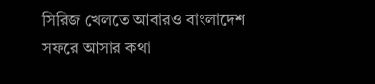সিরিজ খেলতে আবারও বাংলাদেশ সফরে আসার কথা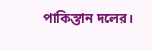পাকিস্তান দলের।